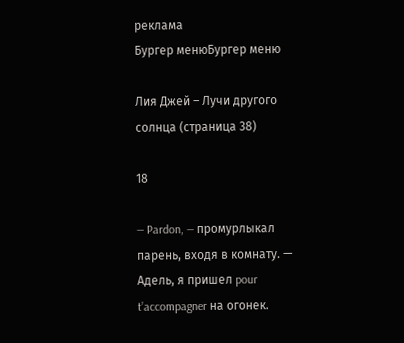реклама
Бургер менюБургер меню

Лия Джей – Лучи другого солнца (страница 38)

18

— Pardon, — промурлыкал парень, входя в комнату. — Адель, я пришел pour t’accompagner на огонек.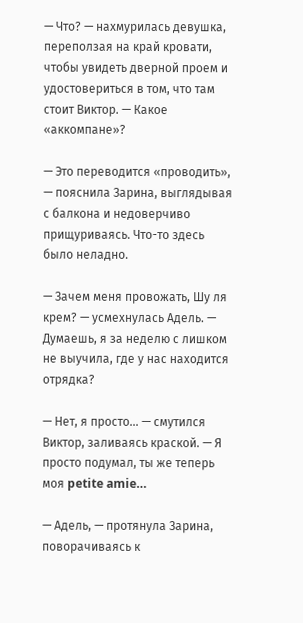— Что? — нахмурилась девушка, переползая на край кровати, чтобы увидеть дверной проем и удостовериться в том, что там стоит Виктор. — Какое «аккомпане»?

— Это переводится «проводить», — пояснила Зарина, выглядывая с балкона и недоверчиво прищуриваясь. Что-то здесь было неладно.

— Зачем меня провожать, Шу ля крем? — усмехнулась Адель. — Думаешь, я за неделю с лишком не выучила, где у нас находится отрядка?

— Нет, я просто… — смутился Виктор, заливаясь краской. — Я просто подумал, ты же теперь моя petite amie…

— Адель, — протянула Зарина, поворачиваясь к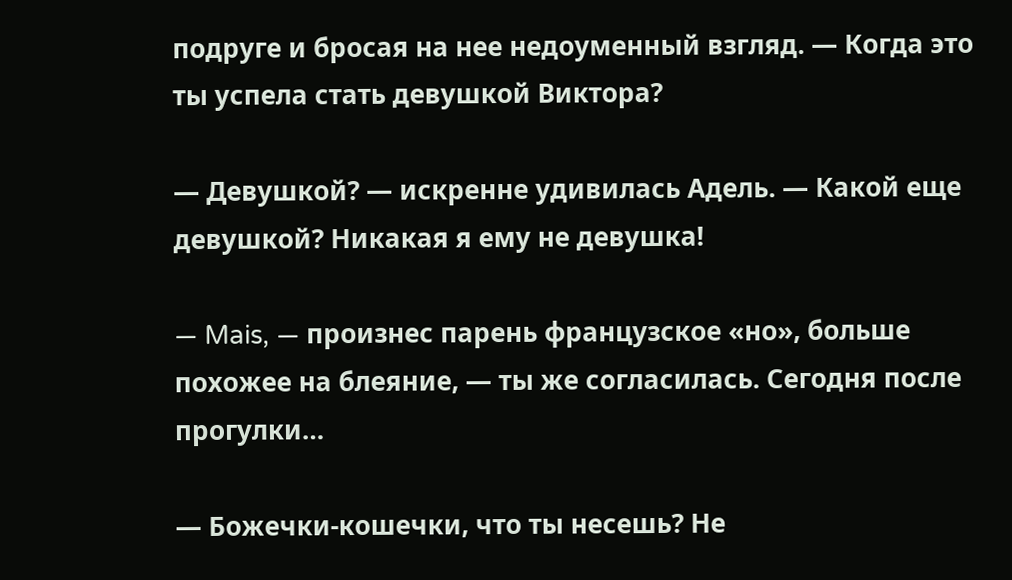подруге и бросая на нее недоуменный взгляд. — Когда это ты успела стать девушкой Виктора?

— Девушкой? — искренне удивилась Адель. — Какой еще девушкой? Никакая я ему не девушка!

— Mais, — произнес парень французское «но», больше похожее на блеяние, — ты же согласилась. Сегодня после прогулки…

— Божечки-кошечки, что ты несешь? Не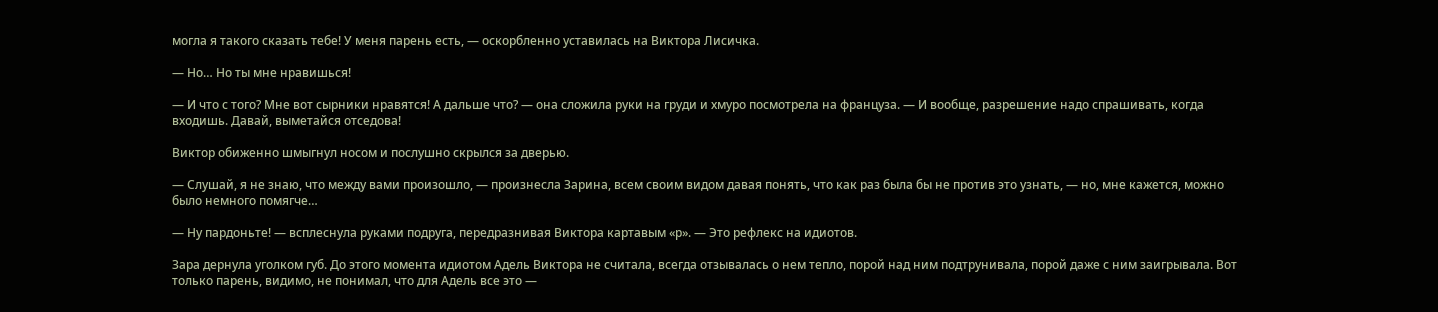могла я такого сказать тебе! У меня парень есть, — оскорбленно уставилась на Виктора Лисичка.

— Но… Но ты мне нравишься!

— И что с того? Мне вот сырники нравятся! А дальше что? — она сложила руки на груди и хмуро посмотрела на француза. — И вообще, разрешение надо спрашивать, когда входишь. Давай, выметайся отседова!

Виктор обиженно шмыгнул носом и послушно скрылся за дверью.

— Слушай, я не знаю, что между вами произошло, — произнесла Зарина, всем своим видом давая понять, что как раз была бы не против это узнать, — но, мне кажется, можно было немного помягче…

— Ну пардоньте! — всплеснула руками подруга, передразнивая Виктора картавым «р». — Это рефлекс на идиотов.

Зара дернула уголком губ. До этого момента идиотом Адель Виктора не считала, всегда отзывалась о нем тепло, порой над ним подтрунивала, порой даже с ним заигрывала. Вот только парень, видимо, не понимал, что для Адель все это —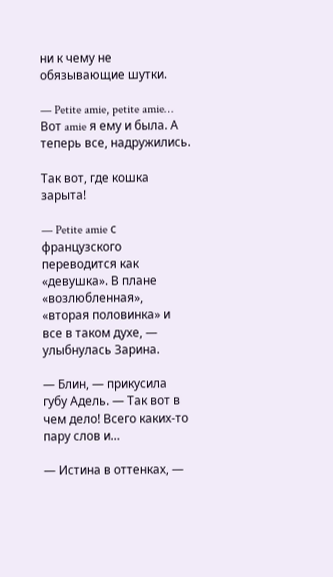ни к чему не обязывающие шутки.

— Petite amie, petite amie… Вот amie я ему и была. А теперь все, надружились.

Так вот, где кошка зарыта!

— Petite amie с французского переводится как «девушка». В плане «возлюбленная», «вторая половинка» и все в таком духе, — улыбнулась Зарина.

— Блин, — прикусила губу Адель. — Так вот в чем дело! Всего каких-то пару слов и…

— Истина в оттенках, —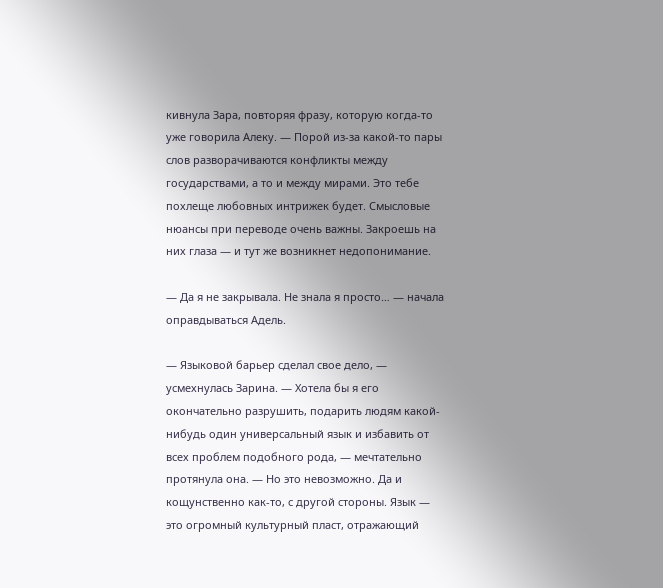кивнула Зара, повторяя фразу, которую когда-то уже говорила Алеку. — Порой из-за какой-то пары слов разворачиваются конфликты между государствами, а то и между мирами. Это тебе похлеще любовных интрижек будет. Смысловые нюансы при переводе очень важны. Закроешь на них глаза — и тут же возникнет недопонимание.

— Да я не закрывала. Не знала я просто… — начала оправдываться Адель.

— Языковой барьер сделал свое дело, — усмехнулась Зарина. — Хотела бы я его окончательно разрушить, подарить людям какой-нибудь один универсальный язык и избавить от всех проблем подобного рода, — мечтательно протянула она. — Но это невозможно. Да и кощунственно как-то, с другой стороны. Язык — это огромный культурный пласт, отражающий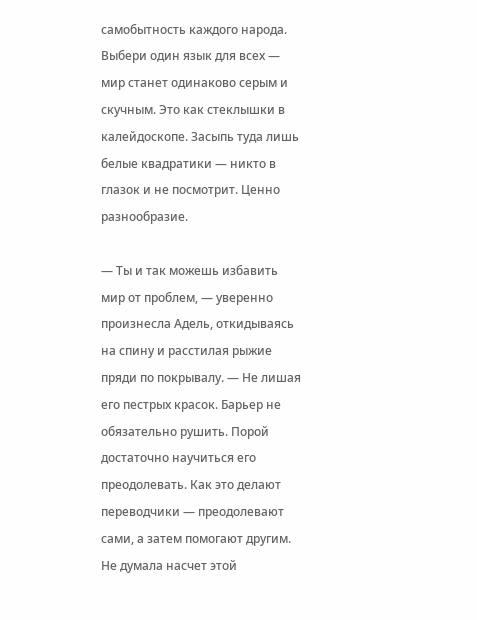самобытность каждого народа. Выбери один язык для всех — мир станет одинаково серым и скучным. Это как стеклышки в калейдоскопе. Засыпь туда лишь белые квадратики — никто в глазок и не посмотрит. Ценно разнообразие.

— Ты и так можешь избавить мир от проблем, — уверенно произнесла Адель, откидываясь на спину и расстилая рыжие пряди по покрывалу. — Не лишая его пестрых красок. Барьер не обязательно рушить. Порой достаточно научиться его преодолевать. Как это делают переводчики — преодолевают сами, а затем помогают другим. Не думала насчет этой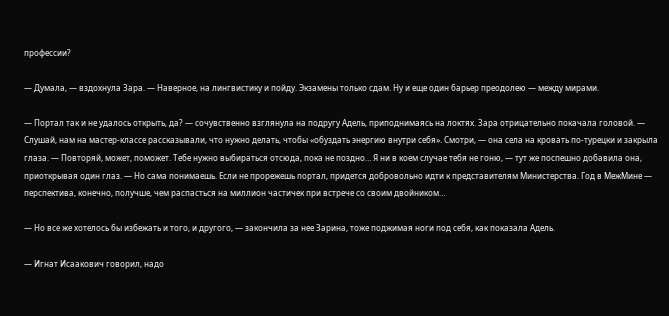профессии?

— Думала, — вздохнула Зара. — Наверное, на лингвистику и пойду. Экзамены только сдам. Ну и еще один барьер преодолею — между мирами.

— Портал так и не удалось открыть, да? — сочувственно взглянула на подругу Адель, приподнимаясь на локтях. Зара отрицательно покачала головой. — Слушай, нам на мастер-классе рассказывали, что нужно делать, чтобы «обуздать энергию внутри себя». Смотри, — она села на кровать по-турецки и закрыла глаза. — Повторяй, может, поможет. Тебе нужно выбираться отсюда, пока не поздно… Я ни в коем случае тебя не гоню, — тут же поспешно добавила она, приоткрывая один глаз. — Но сама понимаешь. Если не прорежешь портал, придется добровольно идти к представителям Министерства. Год в МежМине — перспектива, конечно, получше, чем распасться на миллион частичек при встрече со своим двойником…

— Но все же хотелось бы избежать и того, и другого, — закончила за нее Зарина, тоже поджимая ноги под себя, как показала Адель.

— Игнат Исаакович говорил, надо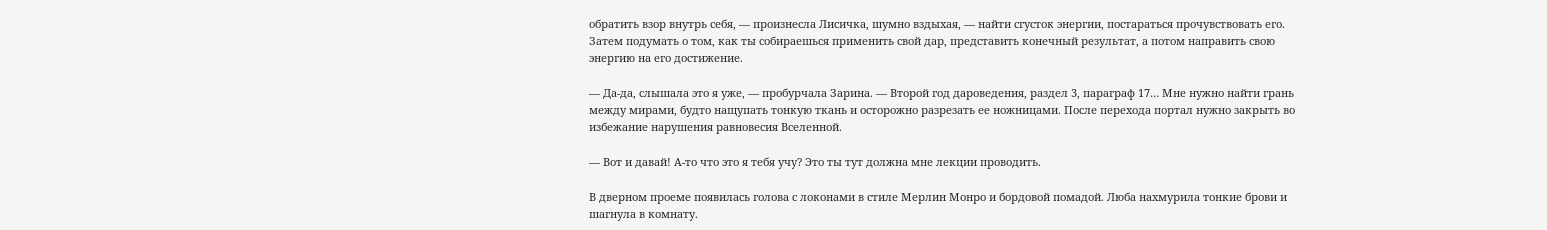обратить взор внутрь себя, — произнесла Лисичка, шумно вздыхая, — найти сгусток энергии, постараться прочувствовать его. Затем подумать о том, как ты собираешься применить свой дар, представить конечный результат, а потом направить свою энергию на его достижение.

— Да-да, слышала это я уже, — пробурчала Зарина. — Второй год дароведения, раздел 3, параграф 17… Мне нужно найти грань между мирами, будто нащупать тонкую ткань и осторожно разрезать ее ножницами. После перехода портал нужно закрыть во избежание нарушения равновесия Вселенной.

— Вот и давай! А-то что это я тебя учу? Это ты тут должна мне лекции проводить.

В дверном проеме появилась голова с локонами в стиле Мерлин Монро и бордовой помадой. Люба нахмурила тонкие брови и шагнула в комнату.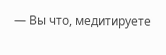— Вы что, медитируете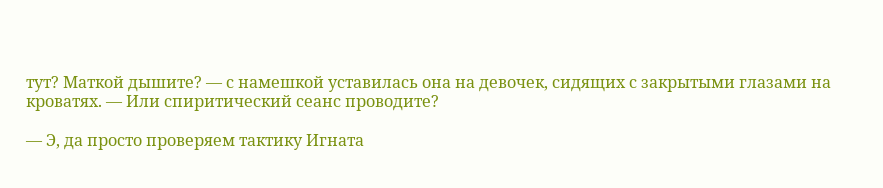тут? Маткой дышите? — с намешкой уставилась она на девочек, сидящих с закрытыми глазами на кроватях. — Или спиритический сеанс проводите?

— Э, да просто проверяем тактику Игната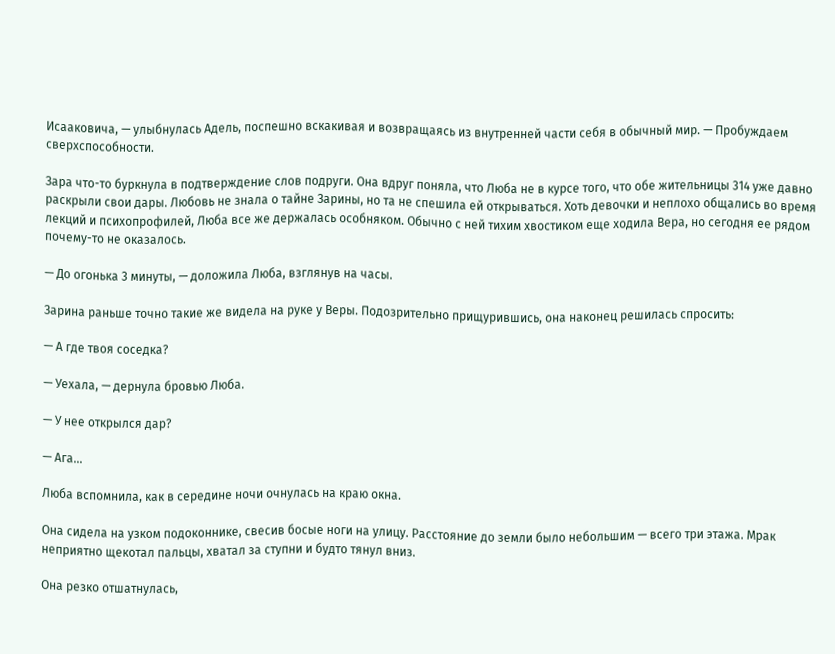Исааковича, — улыбнулась Адель, поспешно вскакивая и возвращаясь из внутренней части себя в обычный мир. — Пробуждаем сверхспособности.

Зара что-то буркнула в подтверждение слов подруги. Она вдруг поняла, что Люба не в курсе того, что обе жительницы 314 уже давно раскрыли свои дары. Любовь не знала о тайне Зарины, но та не спешила ей открываться. Хоть девочки и неплохо общались во время лекций и психопрофилей, Люба все же держалась особняком. Обычно с ней тихим хвостиком еще ходила Вера, но сегодня ее рядом почему-то не оказалось.

— До огонька 3 минуты, — доложила Люба, взглянув на часы.

Зарина раньше точно такие же видела на руке у Веры. Подозрительно прищурившись, она наконец решилась спросить:

— А где твоя соседка?

— Уехала, — дернула бровью Люба.

— У нее открылся дар?

— Ага…

Люба вспомнила, как в середине ночи очнулась на краю окна.

Она сидела на узком подоконнике, свесив босые ноги на улицу. Расстояние до земли было небольшим — всего три этажа. Мрак неприятно щекотал пальцы, хватал за ступни и будто тянул вниз.

Она резко отшатнулась,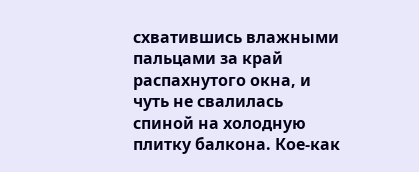схватившись влажными пальцами за край распахнутого окна, и чуть не свалилась спиной на холодную плитку балкона. Кое-как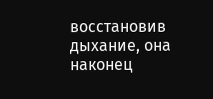восстановив дыхание, она наконец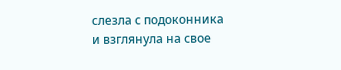слезла с подоконника и взглянула на свое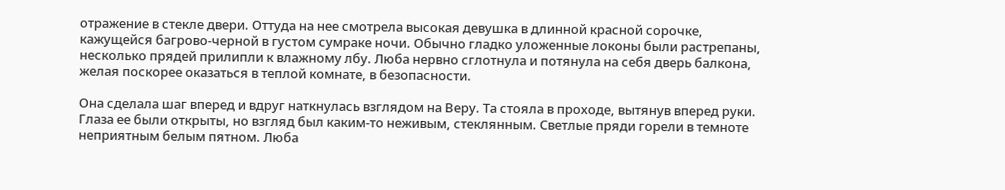отражение в стекле двери. Оттуда на нее смотрела высокая девушка в длинной красной сорочке, кажущейся багрово-черной в густом сумраке ночи. Обычно гладко уложенные локоны были растрепаны, несколько прядей прилипли к влажному лбу. Люба нервно сглотнула и потянула на себя дверь балкона, желая поскорее оказаться в теплой комнате, в безопасности.

Она сделала шаг вперед и вдруг наткнулась взглядом на Веру. Та стояла в проходе, вытянув вперед руки. Глаза ее были открыты, но взгляд был каким-то неживым, стеклянным. Светлые пряди горели в темноте неприятным белым пятном. Люба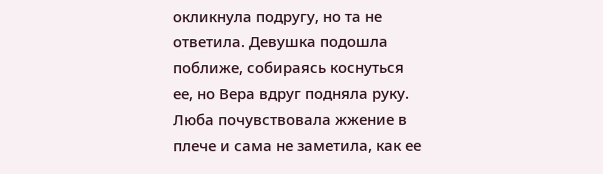окликнула подругу, но та не ответила. Девушка подошла поближе, собираясь коснуться ее, но Вера вдруг подняла руку. Люба почувствовала жжение в плече и сама не заметила, как ее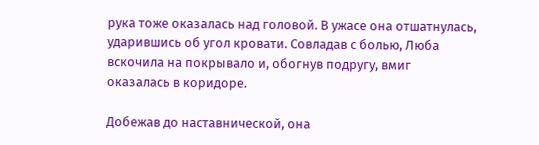рука тоже оказалась над головой. В ужасе она отшатнулась, ударившись об угол кровати. Совладав с болью, Люба вскочила на покрывало и, обогнув подругу, вмиг оказалась в коридоре.

Добежав до наставнической, она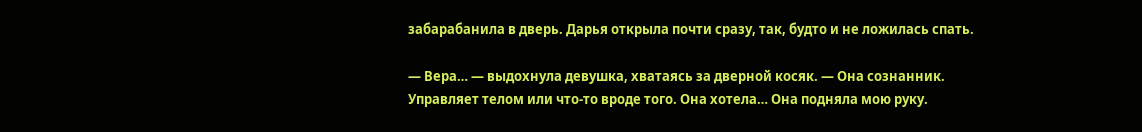забарабанила в дверь. Дарья открыла почти сразу, так, будто и не ложилась спать.

— Вера… — выдохнула девушка, хватаясь за дверной косяк. — Она сознанник. Управляет телом или что-то вроде того. Она хотела… Она подняла мою руку.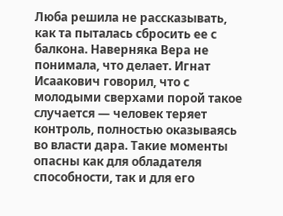Люба решила не рассказывать, как та пыталась сбросить ее с балкона. Наверняка Вера не понимала, что делает. Игнат Исаакович говорил, что с молодыми сверхами порой такое случается — человек теряет контроль, полностью оказываясь во власти дара. Такие моменты опасны как для обладателя способности, так и для его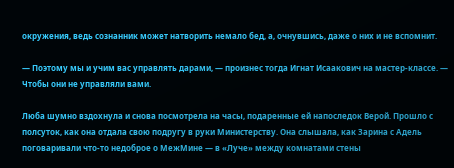окружения, ведь сознанник может натворить немало бед, а, очнувшись, даже о них и не вспомнит.

— Поэтому мы и учим вас управлять дарами, — произнес тогда Игнат Исаакович на мастер-классе. — Чтобы они не управляли вами.

Люба шумно вздохнула и снова посмотрела на часы, подаренные ей напоследок Верой. Прошло с полсуток, как она отдала свою подругу в руки Министерству. Она слышала, как Зарина с Адель поговаривали что-то недоброе о МежМине — в «Луче» между комнатами стены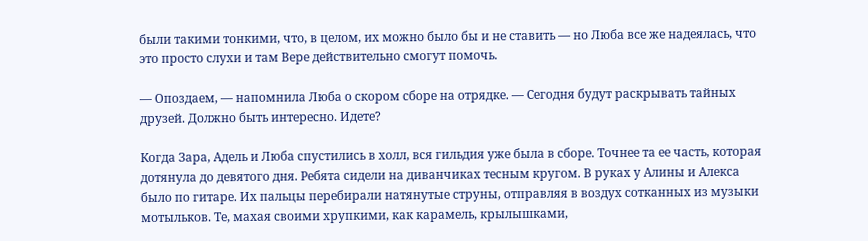были такими тонкими, что, в целом, их можно было бы и не ставить — но Люба все же надеялась, что это просто слухи и там Вере действительно смогут помочь.

— Опоздаем, — напомнила Люба о скором сборе на отрядке. — Сегодня будут раскрывать тайных друзей. Должно быть интересно. Идете?

Когда Зара, Адель и Люба спустились в холл, вся гильдия уже была в сборе. Точнее та ее часть, которая дотянула до девятого дня. Ребята сидели на диванчиках тесным кругом. В руках у Алины и Алекса было по гитаре. Их пальцы перебирали натянутые струны, отправляя в воздух сотканных из музыки мотыльков. Те, махая своими хрупкими, как карамель, крылышками,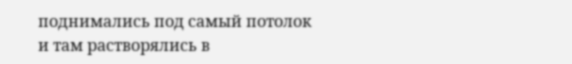поднимались под самый потолок и там растворялись в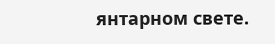янтарном свете.